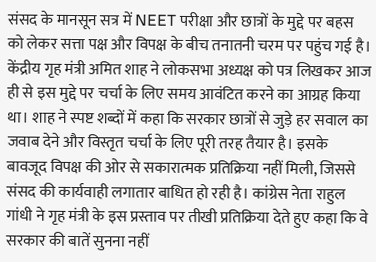संसद के मानसून सत्र में NEET परीक्षा और छात्रों के मुद्दे पर बहस को लेकर सत्ता पक्ष और विपक्ष के बीच तनातनी चरम पर पहुंच गई है। केंद्रीय गृह मंत्री अमित शाह ने लोकसभा अध्यक्ष को पत्र लिखकर आज ही से इस मुद्दे पर चर्चा के लिए समय आवंटित करने का आग्रह किया था। शाह ने स्पष्ट शब्दों में कहा कि सरकार छात्रों से जुड़े हर सवाल का जवाब देने और विस्तृत चर्चा के लिए पूरी तरह तैयार है। इसके बावजूद विपक्ष की ओर से सकारात्मक प्रतिक्रिया नहीं मिली, जिससे संसद की कार्यवाही लगातार बाधित हो रही है। कांग्रेस नेता राहुल गांधी ने गृह मंत्री के इस प्रस्ताव पर तीखी प्रतिक्रिया देते हुए कहा कि वे सरकार की बातें सुनना नहीं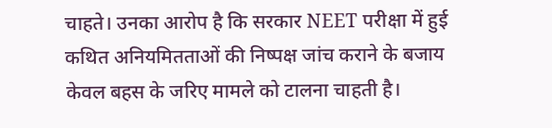चाहते। उनका आरोप है कि सरकार NEET परीक्षा में हुई कथित अनियमितताओं की निष्पक्ष जांच कराने के बजाय केवल बहस के जरिए मामले को टालना चाहती है।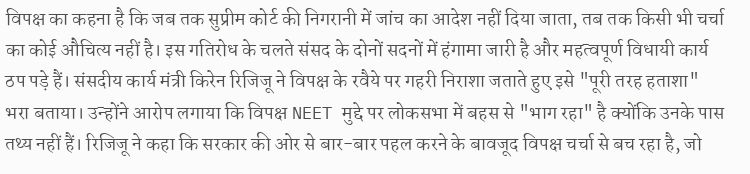विपक्ष का कहना है कि जब तक सुप्रीम कोर्ट की निगरानी में जांच का आदेश नहीं दिया जाता, तब तक किसी भी चर्चा का कोई औचित्य नहीं है। इस गतिरोध के चलते संसद के दोनों सदनों में हंगामा जारी है और महत्वपूर्ण विधायी कार्य ठप पड़े हैं। संसदीय कार्य मंत्री किरेन रिजिजू ने विपक्ष के रवैये पर गहरी निराशा जताते हुए इसे "पूरी तरह हताशा" भरा बताया। उन्होंने आरोप लगाया कि विपक्ष NEET मुद्दे पर लोकसभा में बहस से "भाग रहा" है क्योंकि उनके पास तथ्य नहीं हैं। रिजिजू ने कहा कि सरकार की ओर से बार-बार पहल करने के बावजूद विपक्ष चर्चा से बच रहा है, जो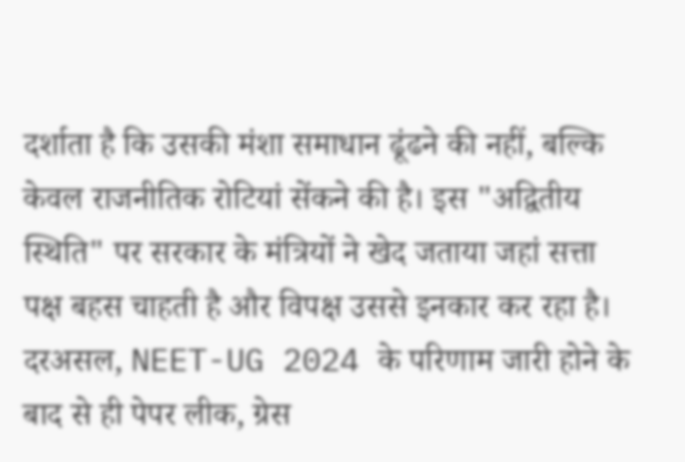दर्शाता है कि उसकी मंशा समाधान ढूंढने की नहीं, बल्कि केवल राजनीतिक रोटियां सेंकने की है। इस "अद्वितीय स्थिति" पर सरकार के मंत्रियों ने खेद जताया जहां सत्ता पक्ष बहस चाहती है और विपक्ष उससे इनकार कर रहा है। दरअसल, NEET-UG 2024 के परिणाम जारी होने के बाद से ही पेपर लीक, ग्रेस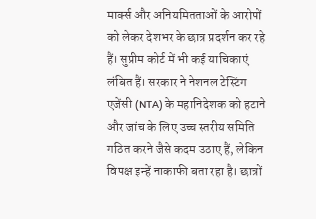मार्क्स और अनियमितताओं के आरोपों को लेकर देशभर के छात्र प्रदर्शन कर रहे हैं। सुप्रीम कोर्ट में भी कई याचिकाएं लंबित हैं। सरकार ने नेशनल टेस्टिंग एजेंसी (NTA) के महानिदेशक को हटाने और जांच के लिए उच्च स्तरीय समिति गठित करने जैसे कदम उठाए हैं, लेकिन विपक्ष इन्हें नाकाफी बता रहा है। छात्रों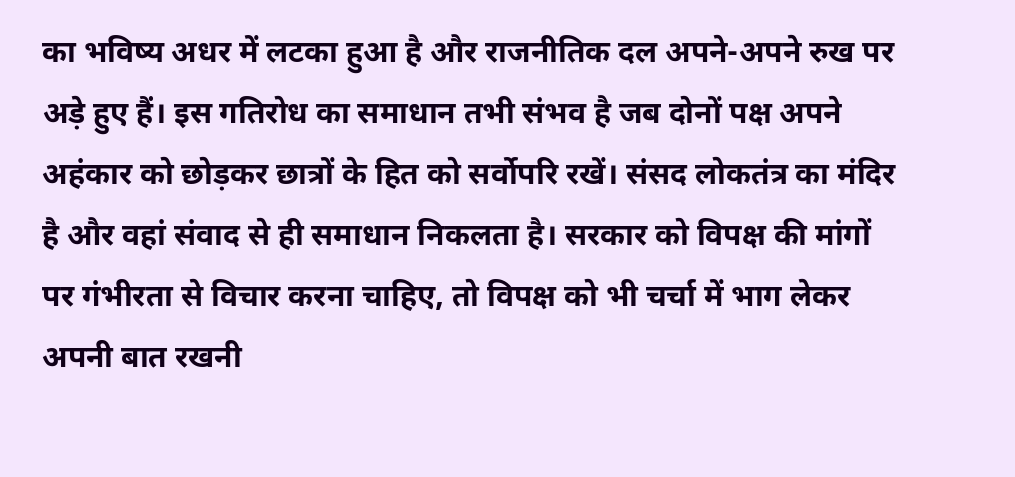का भविष्य अधर में लटका हुआ है और राजनीतिक दल अपने-अपने रुख पर अड़े हुए हैं। इस गतिरोध का समाधान तभी संभव है जब दोनों पक्ष अपने अहंकार को छोड़कर छात्रों के हित को सर्वोपरि रखें। संसद लोकतंत्र का मंदिर है और वहां संवाद से ही समाधान निकलता है। सरकार को विपक्ष की मांगों पर गंभीरता से विचार करना चाहिए, तो विपक्ष को भी चर्चा में भाग लेकर अपनी बात रखनी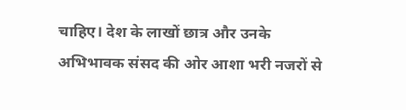चाहिए। देश के लाखों छात्र और उनके अभिभावक संसद की ओर आशा भरी नजरों से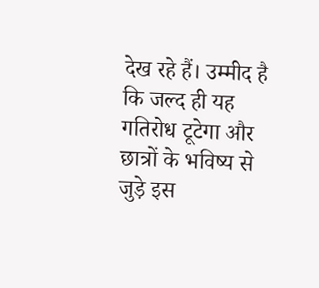देख रहे हैं। उम्मीद है कि जल्द ही यह गतिरोध टूटेगा और छात्रों के भविष्य से जुड़े इस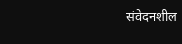संवेदनशील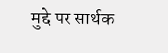मुद्दे पर सार्थक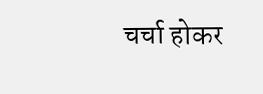चर्चा होकर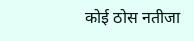कोई ठोस नतीजा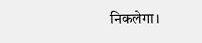निकलेगा।